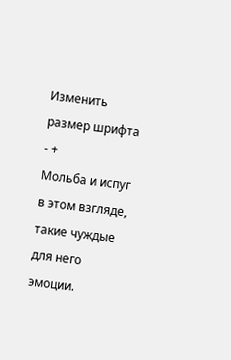Изменить размер шрифта - +
Мольба и испуг в этом взгляде, такие чуждые для него эмоции.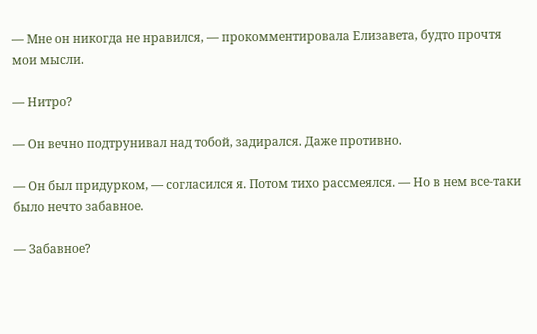— Мне он никогда не нравился, — прокомментировала Елизавета, будто прочтя мои мысли.

— Нитро?

— Он вечно подтрунивал над тобой, задирался. Даже противно.

— Он был придурком, — согласился я. Потом тихо рассмеялся. — Но в нем все-таки было нечто забавное.

— Забавное?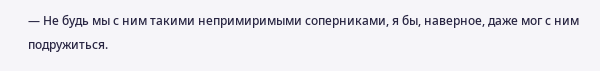— Не будь мы с ним такими непримиримыми соперниками, я бы, наверное, даже мог с ним подружиться.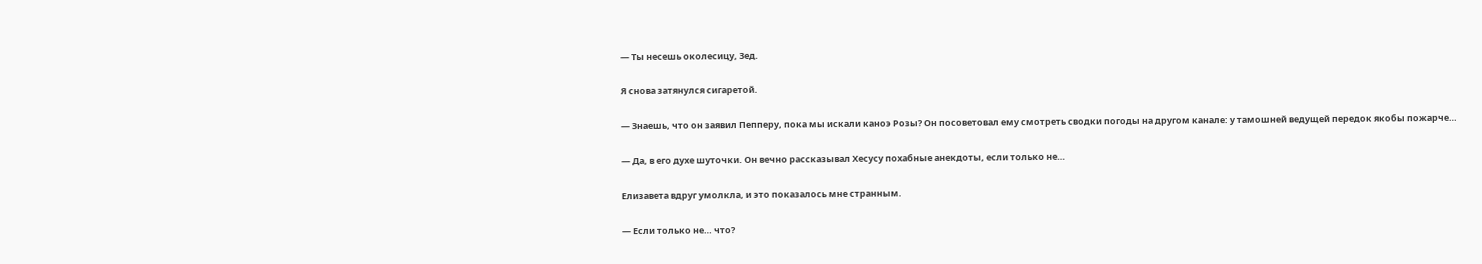— Ты несешь околесицу, Зед.

Я снова затянулся сигаретой.

— Знаешь, что он заявил Пепперу, пока мы искали каноэ Розы? Он посоветовал ему смотреть сводки погоды на другом канале: у тамошней ведущей передок якобы пожарче…

— Да, в его духе шуточки. Он вечно рассказывал Хесусу похабные анекдоты, если только не…

Елизавета вдруг умолкла, и это показалось мне странным.

— Если только не… что?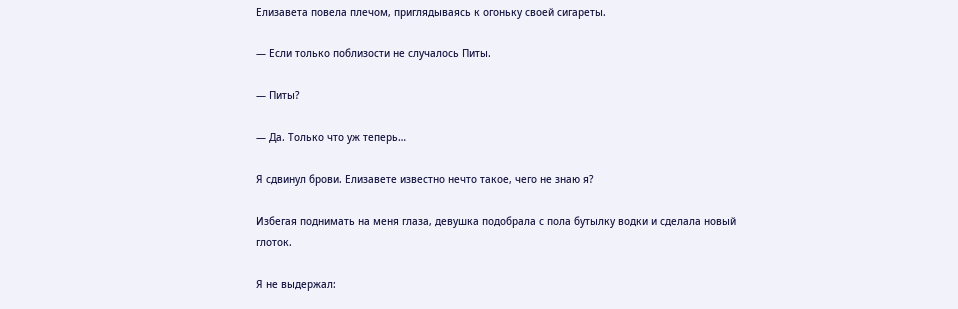Елизавета повела плечом, приглядываясь к огоньку своей сигареты.

— Если только поблизости не случалось Питы.

— Питы?

— Да. Только что уж теперь…

Я сдвинул брови. Елизавете известно нечто такое, чего не знаю я?

Избегая поднимать на меня глаза, девушка подобрала с пола бутылку водки и сделала новый глоток.

Я не выдержал: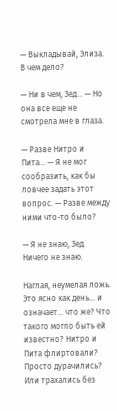— Выкладывай, Элиза. В чем дело?

— Ни в чем, Зед… — Но она все еще не смотрела мне в глаза.

— Разве Нитро и Пита… — Я не мог сообразить, как бы ловчее задать этот вопрос. — Разве между ними что-то было?

— Я не знаю, Зед. Ничего не знаю.

Наглая, неумелая ложь. Это ясно как день… и означает… что же? Что такого могло быть ей известно? Нитро и Пита флиртовали? Просто дурачились? Или трахались без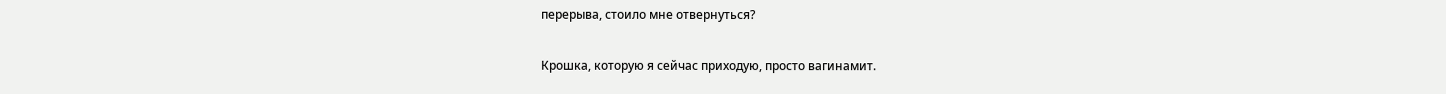перерыва, стоило мне отвернуться?

Крошка, которую я сейчас приходую, просто вагинамит.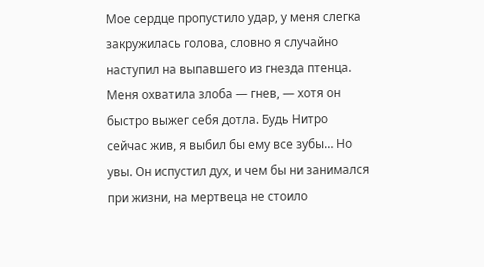Мое сердце пропустило удар, у меня слегка закружилась голова, словно я случайно наступил на выпавшего из гнезда птенца. Меня охватила злоба — гнев, — хотя он быстро выжег себя дотла. Будь Нитро сейчас жив, я выбил бы ему все зубы… Но увы. Он испустил дух, и чем бы ни занимался при жизни, на мертвеца не стоило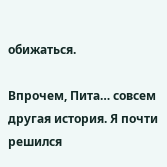обижаться.

Впрочем, Пита… совсем другая история. Я почти решился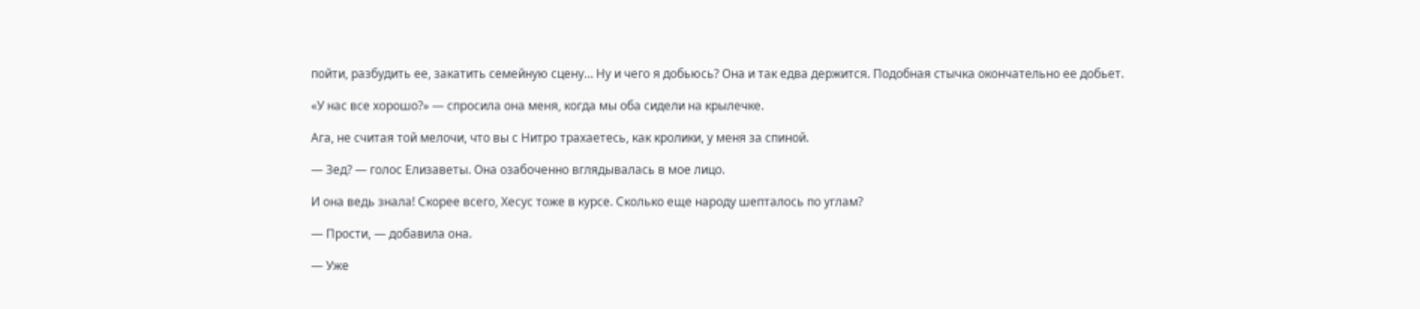пойти, разбудить ее, закатить семейную сцену… Ну и чего я добьюсь? Она и так едва держится. Подобная стычка окончательно ее добьет.

«У нас все хорошо?» — спросила она меня, когда мы оба сидели на крылечке.

Ага, не считая той мелочи, что вы с Нитро трахаетесь, как кролики, у меня за спиной.

— Зед? — голос Елизаветы. Она озабоченно вглядывалась в мое лицо.

И она ведь знала! Скорее всего, Хесус тоже в курсе. Сколько еще народу шепталось по углам?

— Прости, — добавила она.

— Уже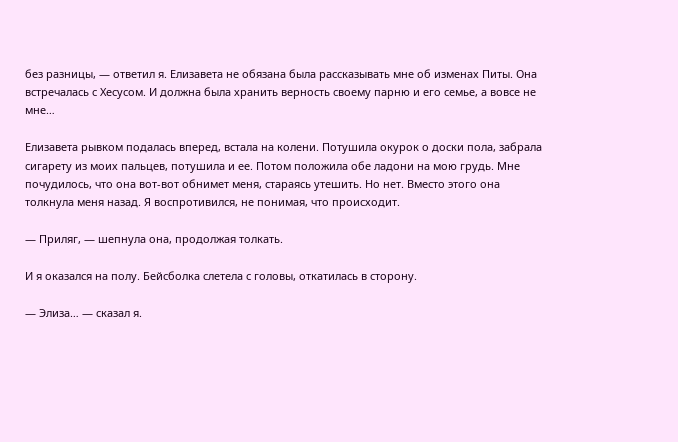без разницы, — ответил я. Елизавета не обязана была рассказывать мне об изменах Питы. Она встречалась с Хесусом. И должна была хранить верность своему парню и его семье, а вовсе не мне…

Елизавета рывком подалась вперед, встала на колени. Потушила окурок о доски пола, забрала сигарету из моих пальцев, потушила и ее. Потом положила обе ладони на мою грудь. Мне почудилось, что она вот-вот обнимет меня, стараясь утешить. Но нет. Вместо этого она толкнула меня назад. Я воспротивился, не понимая, что происходит.

— Приляг, — шепнула она, продолжая толкать.

И я оказался на полу. Бейсболка слетела с головы, откатилась в сторону.

— Элиза… — сказал я.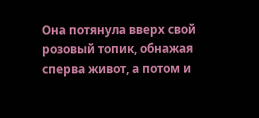Она потянула вверх свой розовый топик, обнажая сперва живот, а потом и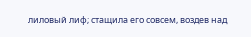лиловый лиф; стащила его совсем, воздев над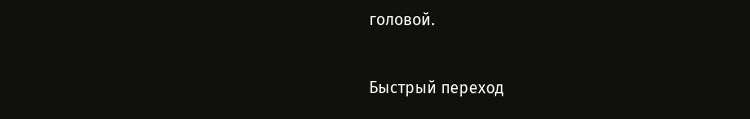головой.

Быстрый переход